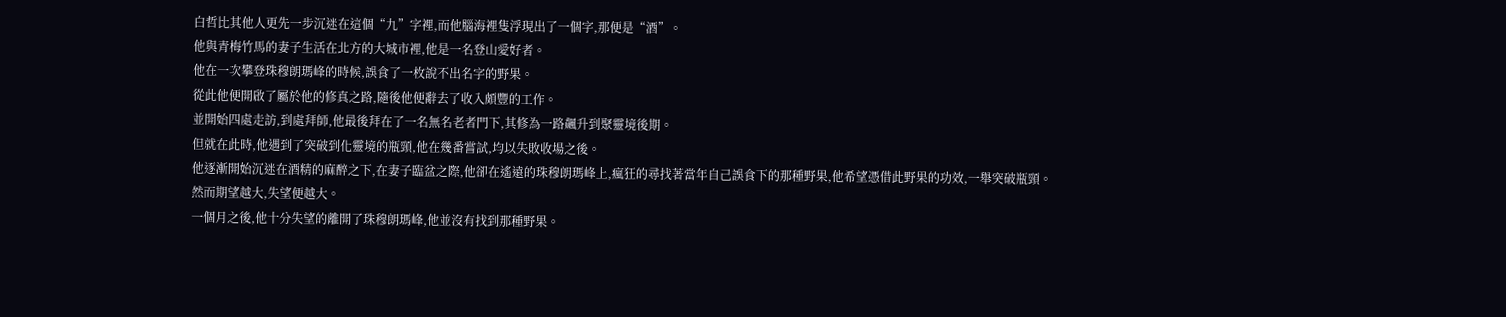白哲比其他人更先一步沉迷在這個“九”字裡,而他腦海裡隻浮現出了一個字,那便是“酒”。
他與青梅竹馬的妻子生活在北方的大城市裡,他是一名登山愛好者。
他在一次攀登珠穆朗瑪峰的時候,誤食了一枚說不出名字的野果。
從此他便開啟了屬於他的修真之路,隨後他便辭去了收入頗豐的工作。
並開始四處走訪,到處拜師,他最後拜在了一名無名老者門下,其修為一路飆升到聚靈境後期。
但就在此時,他遇到了突破到化靈境的瓶頸,他在幾番嘗試,均以失敗收場之後。
他逐漸開始沉迷在酒精的麻醉之下,在妻子臨盆之際,他卻在遙遠的珠穆朗瑪峰上,瘋狂的尋找著當年自己誤食下的那種野果,他希望憑借此野果的功效,一舉突破瓶頸。
然而期望越大,失望便越大。
一個月之後,他十分失望的離開了珠穆朗瑪峰,他並沒有找到那種野果。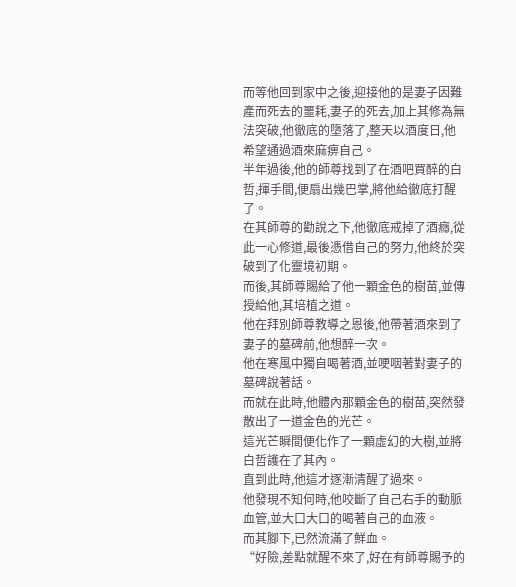而等他回到家中之後,迎接他的是妻子因難產而死去的噩耗,妻子的死去,加上其修為無法突破,他徹底的墮落了,整天以酒度日,他希望通過酒來麻痹自己。
半年過後,他的師尊找到了在酒吧買醉的白哲,揮手間,便扇出幾巴掌,將他給徹底打醒了。
在其師尊的勸說之下,他徹底戒掉了酒癮,從此一心修道,最後憑借自己的努力,他終於突破到了化靈境初期。
而後,其師尊賜給了他一顆金色的樹苗,並傳授給他,其培植之道。
他在拜別師尊教導之恩後,他帶著酒來到了妻子的墓碑前,他想醉一次。
他在寒風中獨自喝著酒,並哽咽著對妻子的墓碑說著話。
而就在此時,他體內那顆金色的樹苗,突然發散出了一道金色的光芒。
這光芒瞬間便化作了一顆虛幻的大樹,並將白哲護在了其內。
直到此時,他這才逐漸清醒了過來。
他發現不知何時,他咬斷了自己右手的動脈血管,並大口大口的喝著自己的血液。
而其腳下,已然流滿了鮮血。
“好險,差點就醒不來了,好在有師尊賜予的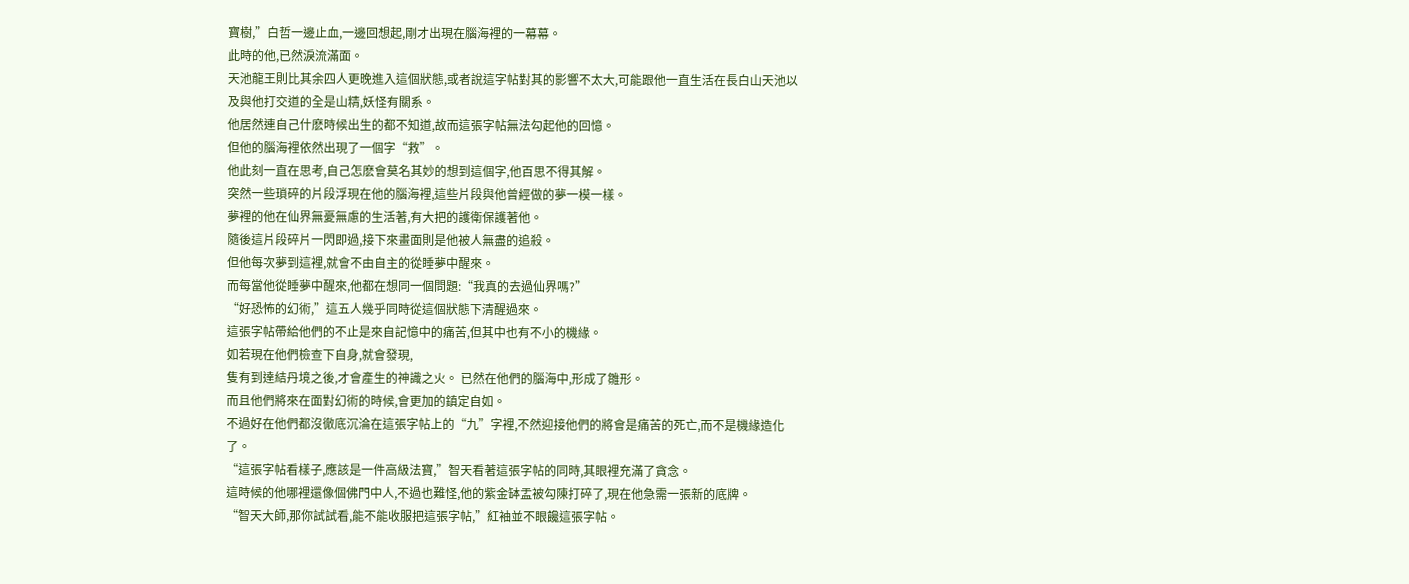寶樹,”白哲一邊止血,一邊回想起,剛才出現在腦海裡的一幕幕。
此時的他,已然淚流滿面。
天池龍王則比其余四人更晚進入這個狀態,或者說這字帖對其的影響不太大,可能跟他一直生活在長白山天池以及與他打交道的全是山精,妖怪有關系。
他居然連自己什麽時候出生的都不知道,故而這張字帖無法勾起他的回憶。
但他的腦海裡依然出現了一個字“救”。
他此刻一直在思考,自己怎麽會莫名其妙的想到這個字,他百思不得其解。
突然一些瑣碎的片段浮現在他的腦海裡,這些片段與他曾經做的夢一模一樣。
夢裡的他在仙界無憂無慮的生活著,有大把的護衛保護著他。
隨後這片段碎片一閃即過,接下來畫面則是他被人無盡的追殺。
但他每次夢到這裡,就會不由自主的從睡夢中醒來。
而每當他從睡夢中醒來,他都在想同一個問題:“我真的去過仙界嗎?”
“好恐怖的幻術,”這五人幾乎同時從這個狀態下清醒過來。
這張字帖帶給他們的不止是來自記憶中的痛苦,但其中也有不小的機緣。
如若現在他們檢查下自身,就會發現,
隻有到達結丹境之後,才會產生的神識之火。 已然在他們的腦海中,形成了雛形。
而且他們將來在面對幻術的時候,會更加的鎮定自如。
不過好在他們都沒徹底沉淪在這張字帖上的“九”字裡,不然迎接他們的將會是痛苦的死亡,而不是機緣造化了。
“這張字帖看樣子,應該是一件高級法寶,”智天看著這張字帖的同時,其眼裡充滿了貪念。
這時候的他哪裡還像個佛門中人,不過也難怪,他的紫金缽盂被勾陳打碎了,現在他急需一張新的底牌。
“智天大師,那你試試看,能不能收服把這張字帖,”紅袖並不眼饞這張字帖。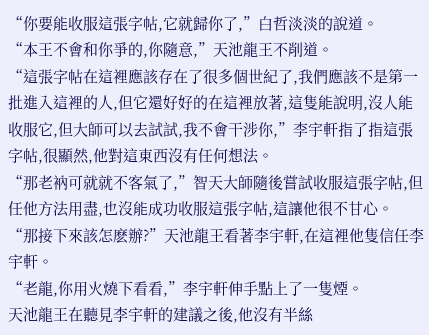“你要能收服這張字帖,它就歸你了,”白哲淡淡的說道。
“本王不會和你爭的,你隨意,”天池龍王不削道。
“這張字帖在這裡應該存在了很多個世紀了,我們應該不是第一批進入這裡的人,但它還好好的在這裡放著,這隻能說明,沒人能收服它,但大師可以去試試,我不會干涉你,”李宇軒指了指這張字帖,很顯然,他對這東西沒有任何想法。
“那老衲可就就不客氣了,”智天大師隨後嘗試收服這張字帖,但任他方法用盡,也沒能成功收服這張字帖,這讓他很不甘心。
“那接下來該怎麽辦?”天池龍王看著李宇軒,在這裡他隻信任李宇軒。
“老龍,你用火燒下看看,”李宇軒伸手點上了一隻煙。
天池龍王在聽見李宇軒的建議之後,他沒有半絲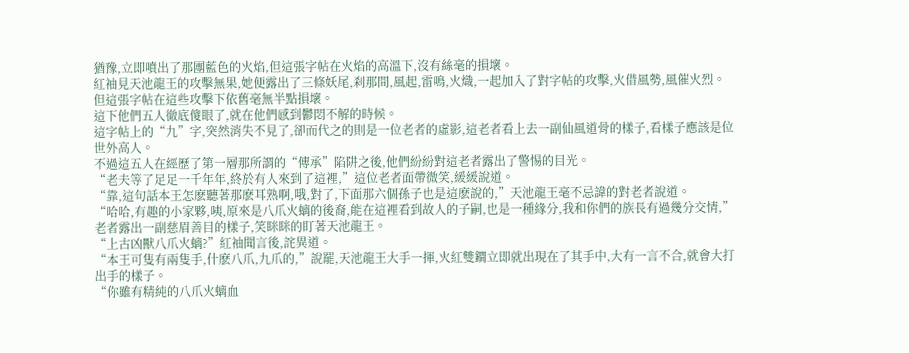猶豫,立即噴出了那團藍色的火焰,但這張字帖在火焰的高溫下,沒有絲毫的損壞。
紅袖見天池龍王的攻擊無果,她便露出了三條妖尾,刹那間,風起,雷鳴,火熾,一起加入了對字帖的攻擊,火借風勢,風催火烈。
但這張字帖在這些攻擊下依舊毫無半點損壞。
這下他們五人徹底傻眼了,就在他們感到鬱悶不解的時候。
這字帖上的“九”字,突然消失不見了,卻而代之的則是一位老者的虛影,這老者看上去一副仙風道骨的樣子,看樣子應該是位世外高人。
不過這五人在經歷了第一層那所謂的“傳承”陷阱之後,他們紛紛對這老者露出了警惕的目光。
“老夫等了足足一千年年,終於有人來到了這裡,”這位老者面帶微笑,緩緩說道。
“靠,這句話本王怎麽聽著那麽耳熟啊,哦,對了,下面那六個孫子也是這麽說的,”天池龍王毫不忌諱的對老者說道。
“哈哈,有趣的小家夥,咦,原來是八爪火螭的後裔,能在這裡看到故人的子嗣,也是一種緣分,我和你們的族長有過幾分交情,”老者露出一副慈眉善目的樣子,笑眯眯的盯著天池龍王。
“上古凶獸八爪火螭?”紅袖聞言後,詫異道。
“本王可隻有兩隻手,什麽八爪,九爪的,”說罷,天池龍王大手一揮,火紅雙鐧立即就出現在了其手中,大有一言不合,就會大打出手的樣子。
“你雖有精純的八爪火螭血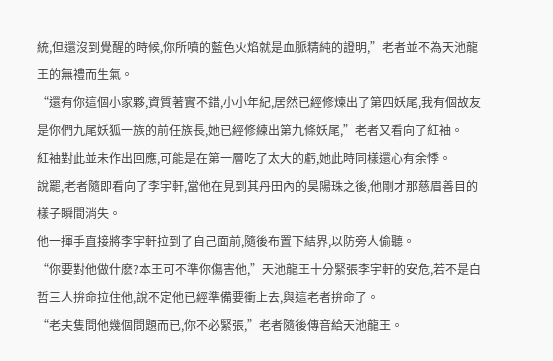統,但還沒到覺醒的時候,你所噴的藍色火焰就是血脈精純的證明,”老者並不為天池龍王的無禮而生氣。
“還有你這個小家夥,資質著實不錯,小小年紀,居然已經修煉出了第四妖尾,我有個故友是你們九尾妖狐一族的前任族長,她已經修練出第九條妖尾,”老者又看向了紅袖。
紅袖對此並未作出回應,可能是在第一層吃了太大的虧,她此時同樣還心有余悸。
說罷,老者隨即看向了李宇軒,當他在見到其丹田內的昊陽珠之後,他剛才那慈眉善目的樣子瞬間消失。
他一揮手直接將李宇軒拉到了自己面前,隨後布置下結界,以防旁人偷聽。
“你要對他做什麽?本王可不準你傷害他,”天池龍王十分緊張李宇軒的安危,若不是白哲三人拚命拉住他,說不定他已經準備要衝上去,與這老者拚命了。
“老夫隻問他幾個問題而已,你不必緊張,”老者隨後傳音給天池龍王。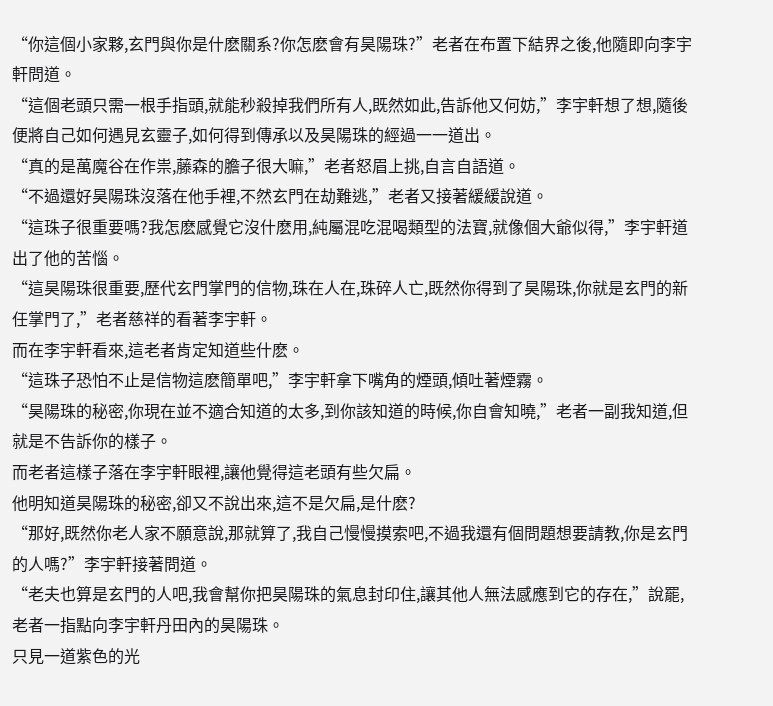“你這個小家夥,玄門與你是什麽關系?你怎麽會有昊陽珠?”老者在布置下結界之後,他隨即向李宇軒問道。
“這個老頭只需一根手指頭,就能秒殺掉我們所有人,既然如此,告訴他又何妨,”李宇軒想了想,隨後便將自己如何遇見玄靈子,如何得到傳承以及昊陽珠的經過一一道出。
“真的是萬魔谷在作祟,藤森的膽子很大嘛,”老者怒眉上挑,自言自語道。
“不過還好昊陽珠沒落在他手裡,不然玄門在劫難逃,”老者又接著緩緩說道。
“這珠子很重要嗎?我怎麽感覺它沒什麽用,純屬混吃混喝類型的法寶,就像個大爺似得,”李宇軒道出了他的苦惱。
“這昊陽珠很重要,歷代玄門掌門的信物,珠在人在,珠碎人亡,既然你得到了昊陽珠,你就是玄門的新任掌門了,”老者慈祥的看著李宇軒。
而在李宇軒看來,這老者肯定知道些什麽。
“這珠子恐怕不止是信物這麽簡單吧,”李宇軒拿下嘴角的煙頭,傾吐著煙霧。
“昊陽珠的秘密,你現在並不適合知道的太多,到你該知道的時候,你自會知曉,”老者一副我知道,但就是不告訴你的樣子。
而老者這樣子落在李宇軒眼裡,讓他覺得這老頭有些欠扁。
他明知道昊陽珠的秘密,卻又不說出來,這不是欠扁,是什麽?
“那好,既然你老人家不願意說,那就算了,我自己慢慢摸索吧,不過我還有個問題想要請教,你是玄門的人嗎?”李宇軒接著問道。
“老夫也算是玄門的人吧,我會幫你把昊陽珠的氣息封印住,讓其他人無法感應到它的存在,”說罷,老者一指點向李宇軒丹田內的昊陽珠。
只見一道紫色的光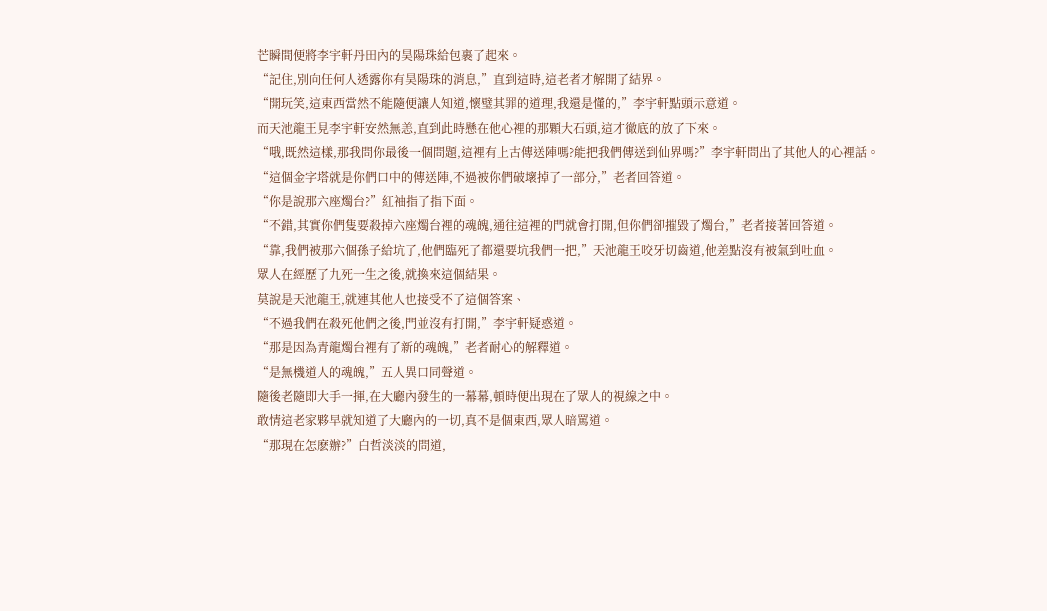芒瞬間便將李宇軒丹田內的昊陽珠給包裹了起來。
“記住,別向任何人透露你有昊陽珠的消息,”直到這時,這老者才解開了結界。
“開玩笑,這東西當然不能隨便讓人知道,懷璧其罪的道理,我還是懂的,”李宇軒點頭示意道。
而天池龍王見李宇軒安然無恙,直到此時懸在他心裡的那顆大石頭,這才徹底的放了下來。
“哦,既然這樣,那我問你最後一個問題,這裡有上古傳送陣嗎?能把我們傳送到仙界嗎?”李宇軒問出了其他人的心裡話。
“這個金字塔就是你們口中的傳送陣,不過被你們破壞掉了一部分,”老者回答道。
“你是說那六座燭台?”紅袖指了指下面。
“不錯,其實你們隻要殺掉六座燭台裡的魂魄,通往這裡的門就會打開,但你們卻摧毀了燭台,”老者接著回答道。
“靠,我們被那六個孫子給坑了,他們臨死了都還要坑我們一把,”天池龍王咬牙切齒道,他差點沒有被氣到吐血。
眾人在經歷了九死一生之後,就換來這個結果。
莫說是天池龍王,就連其他人也接受不了這個答案、
“不過我們在殺死他們之後,門並沒有打開,”李宇軒疑惑道。
“那是因為青龍燭台裡有了新的魂魄,”老者耐心的解釋道。
“是無機道人的魂魄,”五人異口同聲道。
隨後老隨即大手一揮,在大廳內發生的一幕幕,頓時便出現在了眾人的視線之中。
敢情這老家夥早就知道了大廳內的一切,真不是個東西,眾人暗罵道。
“那現在怎麽辦?”白哲淡淡的問道,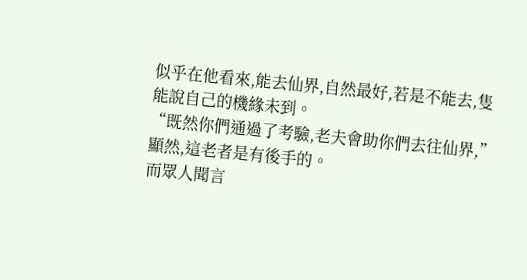似乎在他看來,能去仙界,自然最好,若是不能去,隻能說自己的機緣未到。
“既然你們通過了考驗,老夫會助你們去往仙界,”顯然,這老者是有後手的。
而眾人聞言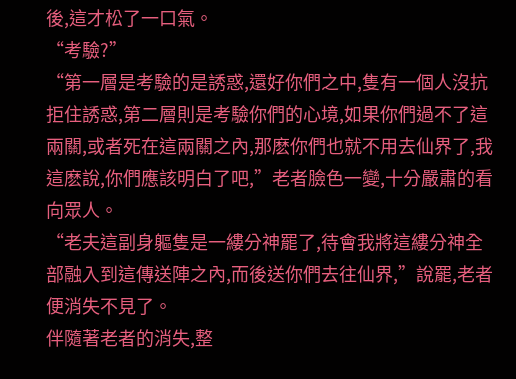後,這才松了一口氣。
“考驗?”
“第一層是考驗的是誘惑,還好你們之中,隻有一個人沒抗拒住誘惑,第二層則是考驗你們的心境,如果你們過不了這兩關,或者死在這兩關之內,那麽你們也就不用去仙界了,我這麽說,你們應該明白了吧,”老者臉色一變,十分嚴肅的看向眾人。
“老夫這副身軀隻是一縷分神罷了,待會我將這縷分神全部融入到這傳送陣之內,而後送你們去往仙界,”說罷,老者便消失不見了。
伴隨著老者的消失,整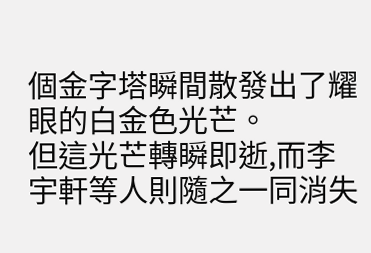個金字塔瞬間散發出了耀眼的白金色光芒。
但這光芒轉瞬即逝,而李宇軒等人則隨之一同消失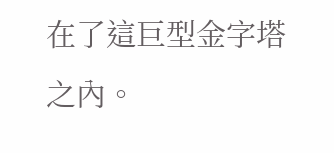在了這巨型金字塔之內。